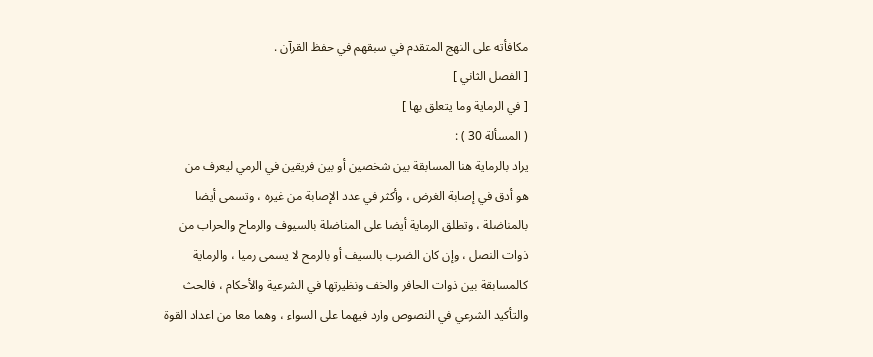مكافأته على النهج المتقدم في سبقهم في حفظ القرآن .
[ الفصل الثاني ]
[ في الرماية وما يتعلق بها ]
( المسألة 30 ) :
يراد بالرماية هنا المسابقة بين شخصين أو بين فريقين في الرمي ليعرف من
هو أدق في إصابة الغرض ، وأكثر في عدد الإصابة من غيره ، وتسمى أيضا
بالمناضلة ، وتطلق الرماية أيضا على المناضلة بالسيوف والرماح والحراب من
ذوات النصل ، وإن كان الضرب بالسيف أو بالرمح لا يسمى رميا ، والرماية
كالمسابقة بين ذوات الحافر والخف ونظيرتها في الشرعية والأحكام ، فالحث
والتأكيد الشرعي في النصوص وارد فيهما على السواء ، وهما معا من اعداد القوة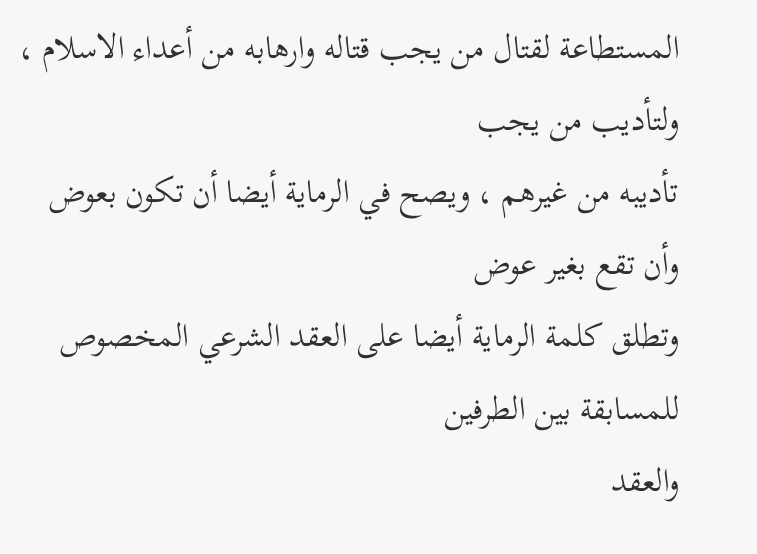المستطاعة لقتال من يجب قتاله وارهابه من أعداء الاسلام ، ولتأديب من يجب
تأديبه من غيرهم ، ويصح في الرماية أيضا أن تكون بعوض وأن تقع بغير عوض
وتطلق كلمة الرماية أيضا على العقد الشرعي المخصوص للمسابقة بين الطرفين
والعقد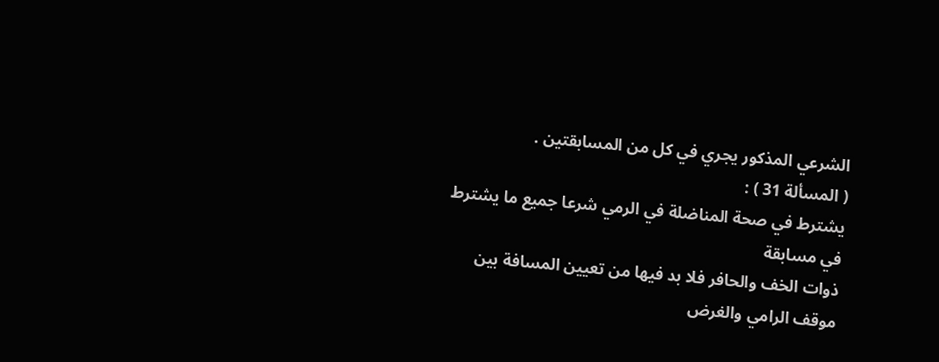الشرعي المذكور يجري في كل من المسابقتين .
( المسألة 31 ) :
يشترط في صحة المناضلة في الرمي شرعا جميع ما يشترط في مسابقة
ذوات الخف والحافر فلا بد فيها من تعيين المسافة بين موقف الرامي والغرض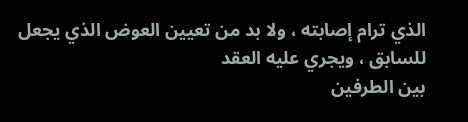الذي ترام إصابته ، ولا بد من تعيين العوض الذي يجعل للسابق ، ويجري عليه العقد
بين الطرفين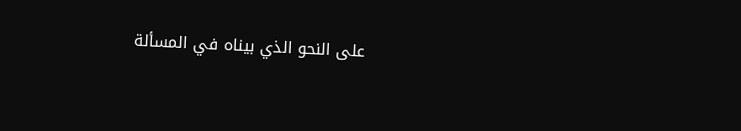على النحو الذي بيناه في المسألة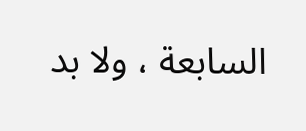السابعة ، ولا بد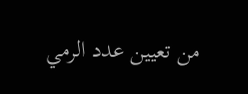من تعيين عدد الرمي